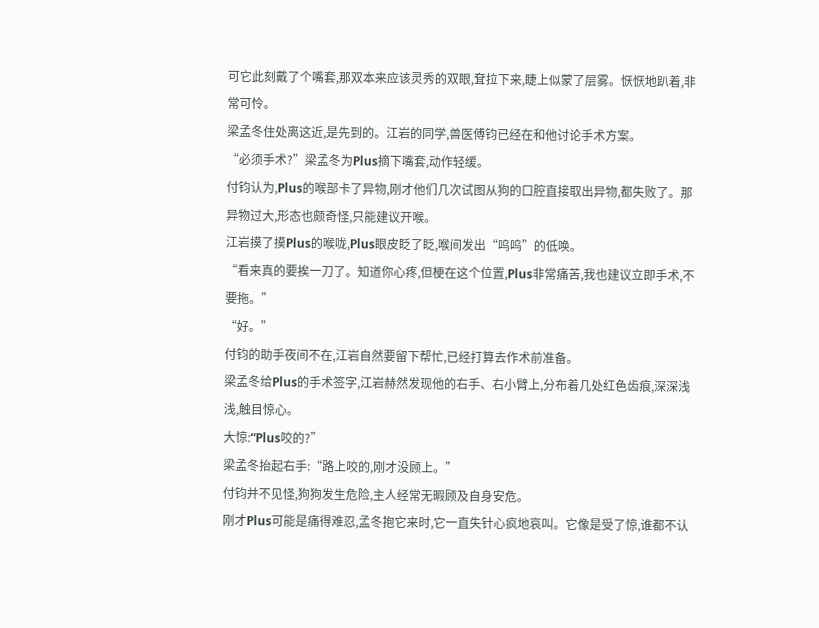可它此刻戴了个嘴套,那双本来应该灵秀的双眼,耷拉下来,睫上似蒙了层雾。恹恹地趴着,非常可怜。
梁孟冬住处离这近,是先到的。江岩的同学,兽医傅钧已经在和他讨论手术方案。
“必须手术?”梁孟冬为Plus摘下嘴套,动作轻缓。
付钧认为,Plus的喉部卡了异物,刚才他们几次试图从狗的口腔直接取出异物,都失败了。那异物过大,形态也颇奇怪,只能建议开喉。
江岩摸了摸Plus的喉咙,Plus眼皮眨了眨,喉间发出“呜呜”的低唤。
“看来真的要挨一刀了。知道你心疼,但梗在这个位置,Plus非常痛苦,我也建议立即手术,不要拖。”
“好。”
付钧的助手夜间不在,江岩自然要留下帮忙,已经打算去作术前准备。
梁孟冬给Plus的手术签字,江岩赫然发现他的右手、右小臂上,分布着几处红色齿痕,深深浅浅,触目惊心。
大惊:“Plus咬的?”
梁孟冬抬起右手:“路上咬的,刚才没顾上。”
付钧并不见怪,狗狗发生危险,主人经常无暇顾及自身安危。
刚才Plus可能是痛得难忍,孟冬抱它来时,它一直失针心疯地哀叫。它像是受了惊,谁都不认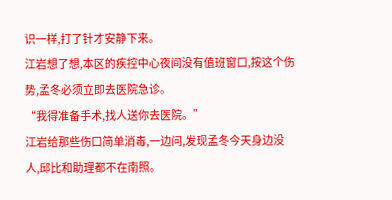识一样,打了针才安静下来。
江岩想了想,本区的疾控中心夜间没有值班窗口,按这个伤势,孟冬必须立即去医院急诊。
“我得准备手术,找人送你去医院。”
江岩给那些伤口简单消毒,一边问,发现孟冬今天身边没人,邱比和助理都不在南照。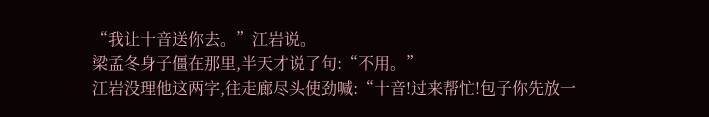“我让十音送你去。”江岩说。
梁孟冬身子僵在那里,半天才说了句:“不用。”
江岩没理他这两字,往走廊尽头使劲喊:“十音!过来帮忙!包子你先放一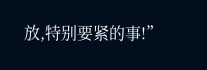放,特别要紧的事!”